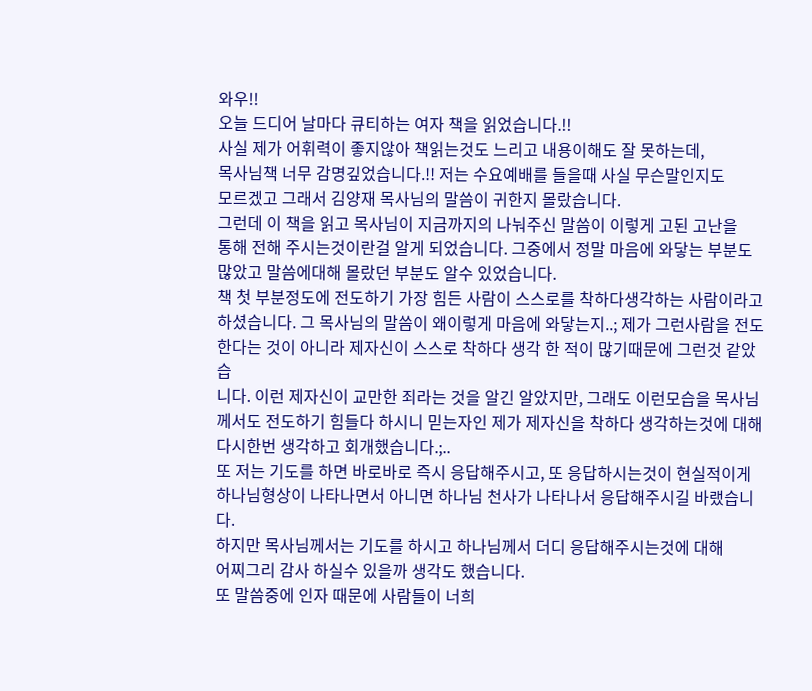와우!!
오늘 드디어 날마다 큐티하는 여자 책을 읽었습니다.!!
사실 제가 어휘력이 좋지않아 책읽는것도 느리고 내용이해도 잘 못하는데,
목사님책 너무 감명깊었습니다.!! 저는 수요예배를 들을때 사실 무슨말인지도
모르겠고 그래서 김양재 목사님의 말씀이 귀한지 몰랐습니다.
그런데 이 책을 읽고 목사님이 지금까지의 나눠주신 말씀이 이렇게 고된 고난을
통해 전해 주시는것이란걸 알게 되었습니다. 그중에서 정말 마음에 와닿는 부분도
많았고 말씀에대해 몰랐던 부분도 알수 있었습니다.
책 첫 부분정도에 전도하기 가장 힘든 사람이 스스로를 착하다생각하는 사람이라고
하셨습니다. 그 목사님의 말씀이 왜이렇게 마음에 와닿는지..; 제가 그런사람을 전도
한다는 것이 아니라 제자신이 스스로 착하다 생각 한 적이 많기때문에 그런것 같았습
니다. 이런 제자신이 교만한 죄라는 것을 알긴 알았지만, 그래도 이런모습을 목사님
께서도 전도하기 힘들다 하시니 믿는자인 제가 제자신을 착하다 생각하는것에 대해
다시한번 생각하고 회개했습니다.;..
또 저는 기도를 하면 바로바로 즉시 응답해주시고, 또 응답하시는것이 현실적이게
하나님형상이 나타나면서 아니면 하나님 천사가 나타나서 응답해주시길 바랬습니다.
하지만 목사님께서는 기도를 하시고 하나님께서 더디 응답해주시는것에 대해
어찌그리 감사 하실수 있을까 생각도 했습니다.
또 말씀중에 인자 때문에 사람들이 너희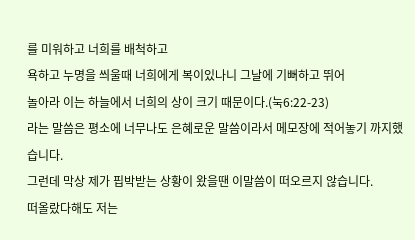를 미워하고 너희를 배척하고
욕하고 누명을 씌울때 너희에게 복이있나니 그날에 기뻐하고 뛰어
놀아라 이는 하늘에서 너희의 상이 크기 때문이다.(눅6:22-23)
라는 말씀은 평소에 너무나도 은혜로운 말씀이라서 메모장에 적어놓기 까지했습니다.
그런데 막상 제가 핍박받는 상황이 왔을땐 이말씀이 떠오르지 않습니다.
떠올랐다해도 저는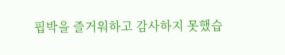핍박을 즐거워하고 감사하지 못했습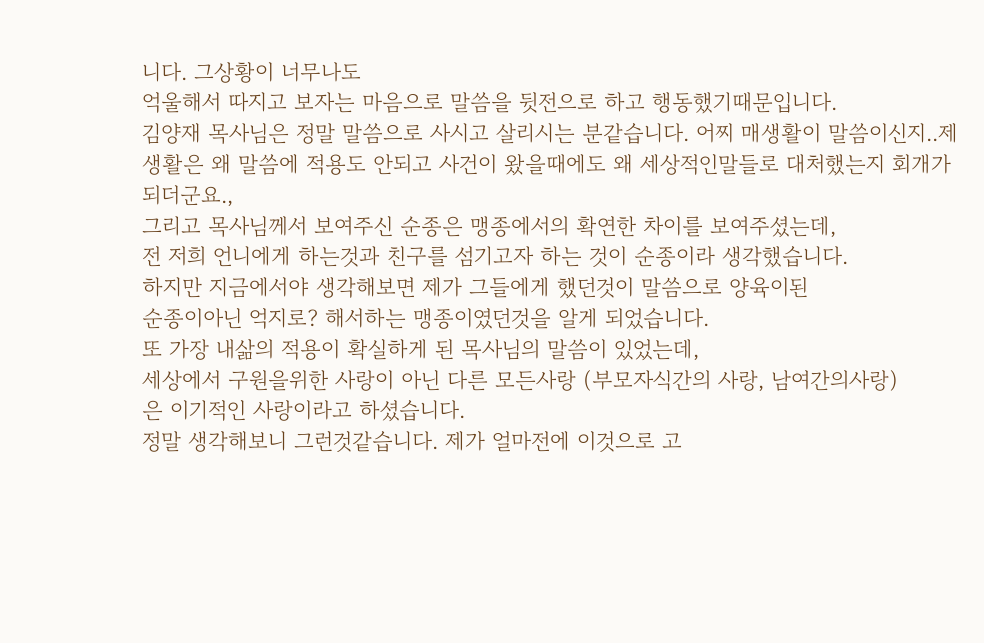니다. 그상황이 너무나도
억울해서 따지고 보자는 마음으로 말씀을 뒷전으로 하고 행동했기때문입니다.
김양재 목사님은 정말 말씀으로 사시고 살리시는 분같습니다. 어찌 매생활이 말씀이신지..제 생활은 왜 말씀에 적용도 안되고 사건이 왔을때에도 왜 세상적인말들로 대처했는지 회개가 되더군요.,
그리고 목사님께서 보여주신 순종은 맹종에서의 확연한 차이를 보여주셨는데,
전 저희 언니에게 하는것과 친구를 섬기고자 하는 것이 순종이라 생각했습니다.
하지만 지금에서야 생각해보면 제가 그들에게 했던것이 말씀으로 양육이된
순종이아닌 억지로? 해서하는 맹종이였던것을 알게 되었습니다.
또 가장 내삶의 적용이 확실하게 된 목사님의 말씀이 있었는데,
세상에서 구원을위한 사랑이 아닌 다른 모든사랑 (부모자식간의 사랑, 남여간의사랑)
은 이기적인 사랑이라고 하셨습니다.
정말 생각해보니 그런것같습니다. 제가 얼마전에 이것으로 고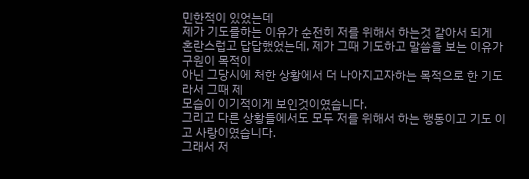민한적이 있었는데
제가 기도를하는 이유가 순전히 저를 위해서 하는것 같아서 되게
혼란스럽고 답답했었는데, 제가 그때 기도하고 말씀을 보는 이유가 구원이 목적이
아닌 그당시에 처한 상황에서 더 나아지고자하는 목적으로 한 기도라서 그때 제
모습이 이기적이게 보인것이였습니다.
그리고 다른 상황들에서도 모두 저를 위해서 하는 행동이고 기도 이고 사랑이였습니다.
그래서 저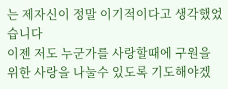는 제자신이 정말 이기적이다고 생각했었습니다
이젠 저도 누군가를 사랑할때에 구원을 위한 사랑을 나눌수 있도록 기도해야겠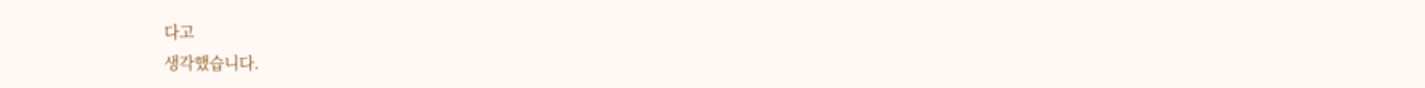다고
생각했습니다.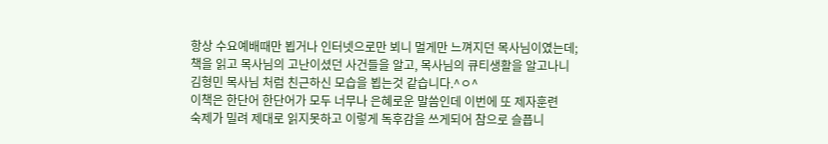항상 수요예배때만 뵙거나 인터넷으로만 뵈니 멀게만 느껴지던 목사님이였는데;
책을 읽고 목사님의 고난이셨던 사건들을 알고, 목사님의 큐티생활을 알고나니
김형민 목사님 처럼 친근하신 모습을 뵙는것 같습니다.^ㅇ^
이책은 한단어 한단어가 모두 너무나 은혜로운 말씀인데 이번에 또 제자훈련
숙제가 밀려 제대로 읽지못하고 이렇게 독후감을 쓰게되어 참으로 슬픕니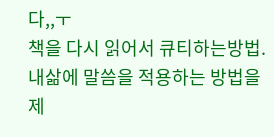다,,ㅜ
책을 다시 읽어서 큐티하는방법.내삶에 말씀을 적용하는 방법을 제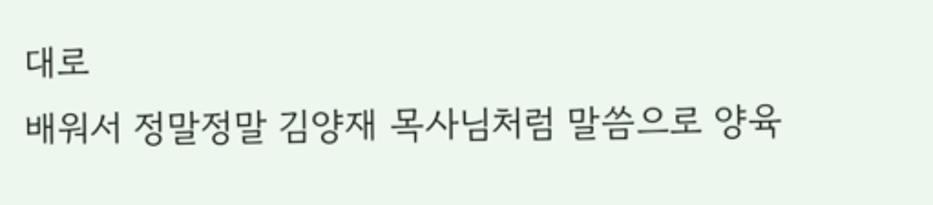대로
배워서 정말정말 김양재 목사님처럼 말씀으로 양육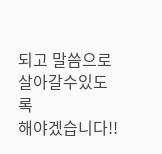되고 말씀으로 살아갈수있도록
해야겠습니다!!